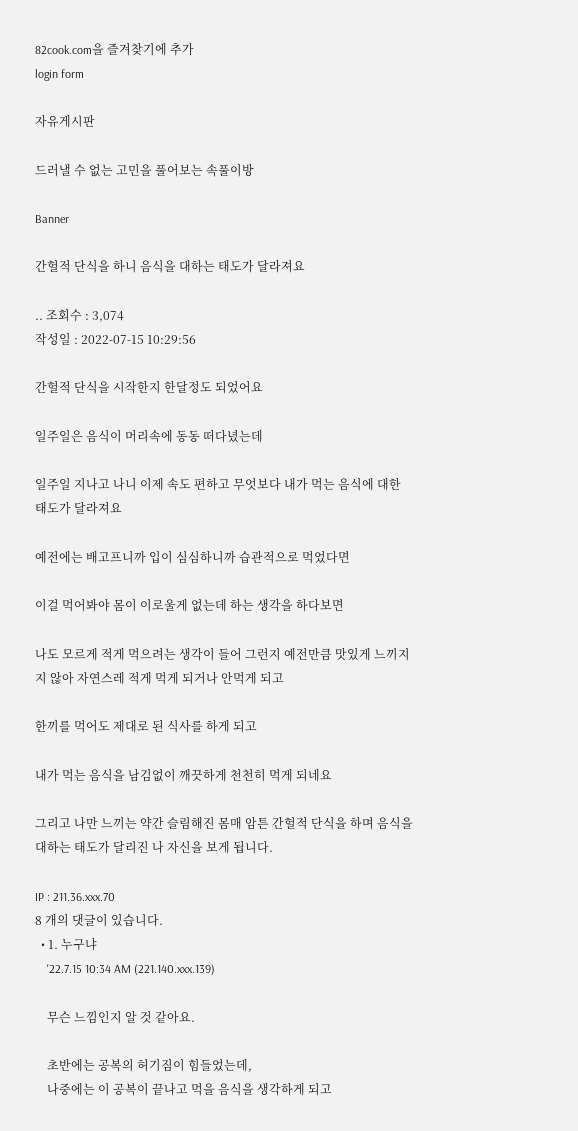82cook.com을 즐겨찾기에 추가
login form

자유게시판

드러낼 수 없는 고민을 풀어보는 속풀이방

Banner

간헐적 단식을 하니 음식을 대하는 태도가 달라져요

.. 조회수 : 3,074
작성일 : 2022-07-15 10:29:56

간헐적 단식을 시작한지 한달정도 되었어요

일주일은 음식이 머리속에 동동 떠다녔는데

일주일 지나고 나니 이제 속도 편하고 무엇보다 내가 먹는 음식에 대한 태도가 달라져요

예전에는 배고프니까 입이 심심하니까 습관적으로 먹었다면

이걸 먹어봐야 몸이 이로울게 없는데 하는 생각을 하다보면

나도 모르게 적게 먹으려는 생각이 들어 그런지 예전만큼 맛있게 느끼지지 않아 자연스레 적게 먹게 되거나 안먹게 되고

한끼를 먹어도 제대로 된 식사를 하게 되고

내가 먹는 음식을 남김없이 깨끗하게 천천히 먹게 되네요

그리고 나만 느끼는 약간 슬림해진 몸매 암튼 간헐적 단식을 하며 음식을 대하는 태도가 달리진 나 자신을 보게 됩니다.

IP : 211.36.xxx.70
8 개의 댓글이 있습니다.
  • 1. 누구냐
    '22.7.15 10:34 AM (221.140.xxx.139)

    무슨 느낌인지 알 것 같아요.

    초반에는 공복의 허기짐이 힘들었는데,
    나중에는 이 공복이 끝나고 먹을 음식을 생각하게 되고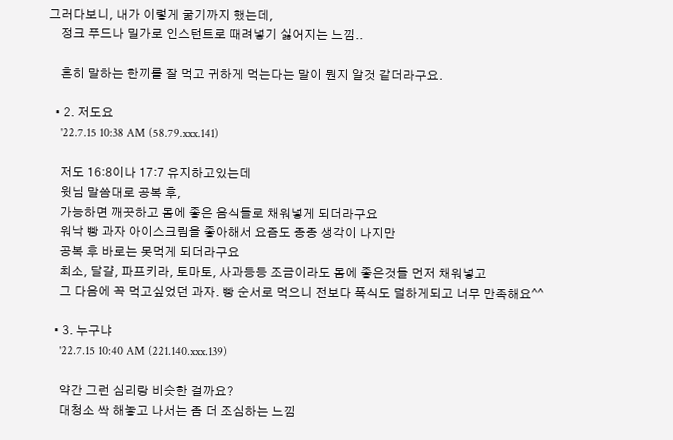그러다보니, 내가 이렇게 굶기까지 했는데,
    정크 푸드나 밀가로 인스턴트로 때려넣기 싫어지는 느낌..

    흔히 말하는 한끼를 잘 먹고 귀하게 먹는다는 말이 뭔지 알것 같더라구요.

  • 2. 저도요
    '22.7.15 10:38 AM (58.79.xxx.141)

    저도 16:8이나 17:7 유지하고있는데
    윗님 말씀대로 공복 후,
    가능하면 깨끗하고 몸에 좋은 음식들로 채워넣게 되더라구요
    워낙 빵 과자 아이스크림을 좋아해서 요즘도 종종 생각이 나지만
    공복 후 바로는 못먹게 되더라구요
    최소, 달걀, 파프키라, 토마토, 사과등등 조금이라도 몸에 좋은것들 먼저 채워넣고
    그 다음에 꼭 먹고싶었던 과자. 빵 순서로 먹으니 전보다 폭식도 덜하게되고 너무 만족해요^^

  • 3. 누구냐
    '22.7.15 10:40 AM (221.140.xxx.139)

    약간 그런 심리랑 비슷한 걸까요?
    대청소 싹 해놓고 나서는 좀 더 조심하는 느낌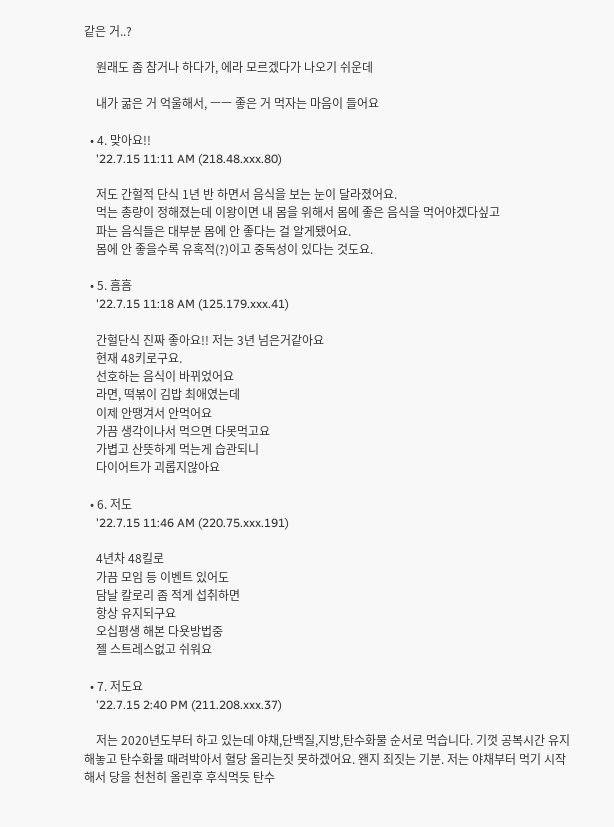같은 거..?

    원래도 좀 참거나 하다가, 에라 모르겠다가 나오기 쉬운데

    내가 굶은 거 억울해서, ㅡㅡ 좋은 거 먹자는 마음이 들어요

  • 4. 맞아요!!
    '22.7.15 11:11 AM (218.48.xxx.80)

    저도 간헐적 단식 1년 반 하면서 음식을 보는 눈이 달라졌어요.
    먹는 총량이 정해졌는데 이왕이면 내 몸을 위해서 몸에 좋은 음식을 먹어야겠다싶고
    파는 음식들은 대부분 몸에 안 좋다는 걸 알게됐어요.
    몸에 안 좋을수록 유혹적(?)이고 중독성이 있다는 것도요.

  • 5. 흠흠
    '22.7.15 11:18 AM (125.179.xxx.41)

    간헐단식 진짜 좋아요!! 저는 3년 넘은거같아요
    현재 48키로구요.
    선호하는 음식이 바뀌었어요
    라면, 떡볶이 김밥 최애였는데
    이제 안땡겨서 안먹어요
    가끔 생각이나서 먹으면 다못먹고요
    가볍고 산뜻하게 먹는게 습관되니
    다이어트가 괴롭지않아요

  • 6. 저도
    '22.7.15 11:46 AM (220.75.xxx.191)

    4년차 48킬로
    가끔 모임 등 이벤트 있어도
    담날 칼로리 좀 적게 섭취하면
    항상 유지되구요
    오십평생 해본 다욧방법중
    젤 스트레스없고 쉬워요

  • 7. 저도요
    '22.7.15 2:40 PM (211.208.xxx.37)

    저는 2020년도부터 하고 있는데 야채,단백질,지방,탄수화물 순서로 먹습니다. 기껏 공복시간 유지해놓고 탄수화물 때려박아서 혈당 올리는짓 못하겠어요. 왠지 죄짓는 기분. 저는 야채부터 먹기 시작해서 당을 천천히 올린후 후식먹듯 탄수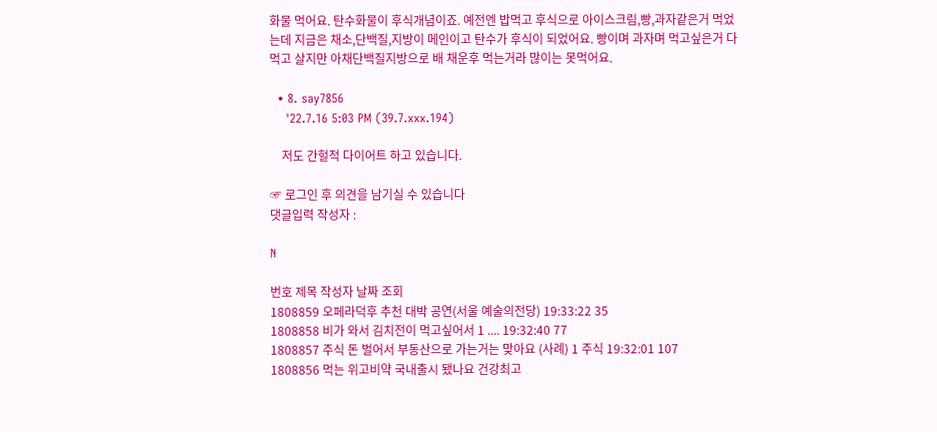화물 먹어요. 탄수화물이 후식개념이죠. 예전엔 밥먹고 후식으로 아이스크림,빵,과자같은거 먹었는데 지금은 채소,단백질,지방이 메인이고 탄수가 후식이 되었어요. 빵이며 과자며 먹고싶은거 다 먹고 살지만 아채단백질지방으로 배 채운후 먹는거라 많이는 못먹어요.

  • 8. say7856
    '22.7.16 5:03 PM (39.7.xxx.194)

    저도 간헐적 다이어트 하고 있습니다.

☞ 로그인 후 의견을 남기실 수 있습니다
댓글입력 작성자 :

N

번호 제목 작성자 날짜 조회
1808859 오페라덕후 추천 대박 공연(서울 예술의전당) 19:33:22 35
1808858 비가 와서 김치전이 먹고싶어서 1 .... 19:32:40 77
1808857 주식 돈 벌어서 부동산으로 가는거는 맞아요 (사례) 1 주식 19:32:01 107
1808856 먹는 위고비약 국내출시 됐나요 건강최고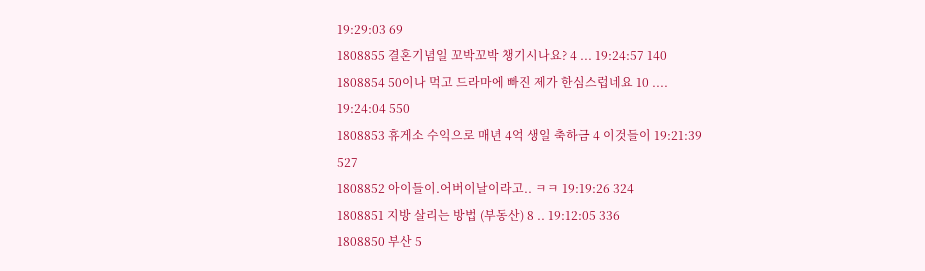19:29:03 69
1808855 결혼기념일 꼬박꼬박 챙기시나요? 4 ... 19:24:57 140
1808854 50이나 먹고 드라마에 빠진 제가 한심스럽네요 10 .... 19:24:04 550
1808853 휴게소 수익으로 매년 4억 생일 축하금 4 이것들이 19:21:39 527
1808852 아이들이.어버이날이라고.. ㅋㅋ 19:19:26 324
1808851 지방 살리는 방법 (부동산) 8 .. 19:12:05 336
1808850 부산 5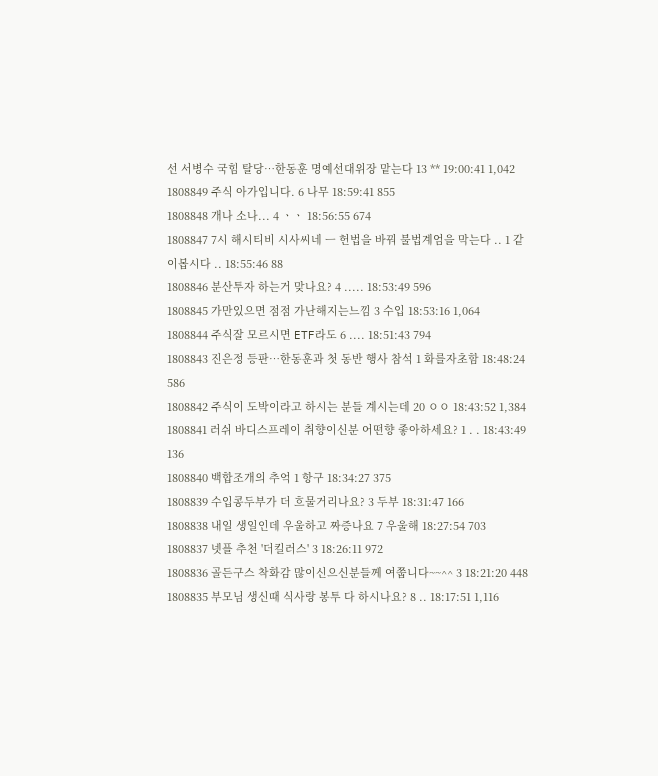선 서병수 국힘 탈당…한동훈 명예선대위장 맡는다 13 ** 19:00:41 1,042
1808849 주식 아가입니다. 6 나무 18:59:41 855
1808848 개나 소나... 4 ㆍㆍ 18:56:55 674
1808847 7시 해시티비 시사씨네 ㅡ 헌법을 바꿔 불법계엄을 막는다 .. 1 같이봅시다 .. 18:55:46 88
1808846 분산투자 하는거 맞나요? 4 ..... 18:53:49 596
1808845 가만있으면 점점 가난해지는느낌 3 수입 18:53:16 1,064
1808844 주식잘 모르시면 ETF라도 6 .... 18:51:43 794
1808843 진은정 등판…한동훈과 첫 동반 행사 참석 1 화를자초함 18:48:24 586
1808842 주식이 도박이라고 하시는 분들 계시는데 20 ㅇㅇ 18:43:52 1,384
1808841 러쉬 바디스프레이 취향이신분 어떤향 좋아하세요? 1 . . 18:43:49 136
1808840 백합조개의 추억 1 항구 18:34:27 375
1808839 수입콩두부가 더 흐물거리나요? 3 두부 18:31:47 166
1808838 내일 생일인데 우울하고 짜증나요 7 우울해 18:27:54 703
1808837 넷플 추천 '더킬러스' 3 18:26:11 972
1808836 골든구스 착화감 많이신으신분들께 여쭙니다~~^^ 3 18:21:20 448
1808835 부모님 생신때 식사랑 봉투 다 하시나요? 8 .. 18:17:51 1,116